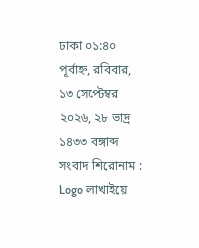ঢাকা ০১:৪০ পূর্বাহ্ন, রবিবার, ১৩ সেপ্টেম্বর ২০২৬, ২৮ ভাদ্র ১৪৩৩ বঙ্গাব্দ
সংবাদ শিরোনাম :
Logo লাখাইয়ে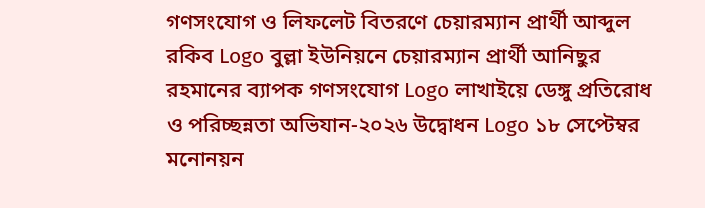গণসংযোগ ও লিফলেট বিতরণে চেয়ারম্যান প্রার্থী আব্দুল রকিব Logo বুল্লা ইউনিয়নে চেয়ারম্যান প্রার্থী আনিছুর রহমানের ব্যাপক গণসংযোগ Logo লাখাইয়ে ডেঙ্গু প্রতিরোধ ও পরিচ্ছন্নতা অভিযান-২০২৬ উদ্বোধন Logo ১৮ সেপ্টেম্বর মনোনয়ন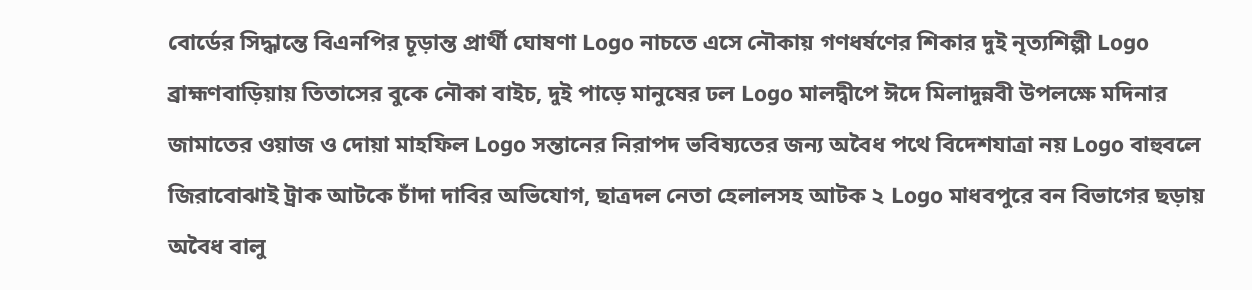বোর্ডের সিদ্ধান্তে বিএনপির চূড়ান্ত প্রার্থী ঘোষণা Logo নাচতে এসে নৌকায় গণধর্ষণের শিকার দুই নৃত্যশিল্পী Logo ব্রাহ্মণবাড়িয়ায় তিতাসের বুকে নৌকা বাইচ, দুই পাড়ে মানুষের ঢল Logo মালদ্বীপে ঈদে মিলাদুন্নবী উপলক্ষে মদিনার জামাতের ওয়াজ ও দোয়া মাহফিল Logo সন্তানের নিরাপদ ভবিষ্যতের জন্য অবৈধ পথে বিদেশযাত্রা নয় Logo বাহুবলে জিরাবোঝাই ট্রাক আটকে চাঁদা দাবির অভিযোগ, ছাত্রদল নেতা হেলালসহ আটক ২ Logo মাধবপুরে বন বিভাগের ছড়ায় অবৈধ বালু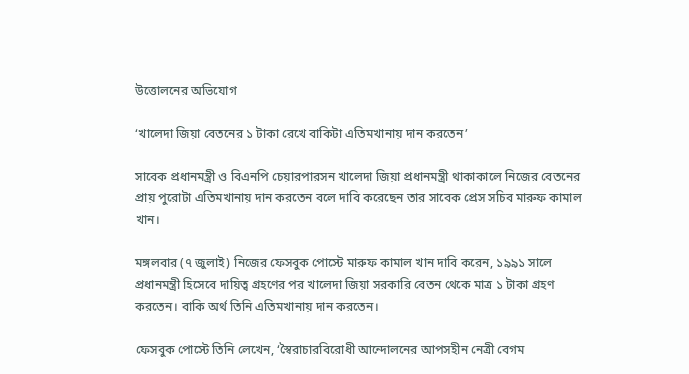উত্তোলনের অভিযোগ

‘খালেদা জিয়া বেতনের ১ টাকা রেখে বাকিটা এতিমখানায় দান করতেন’

সাবেক প্রধানমন্ত্রী ও বিএনপি চেয়ারপারসন খালেদা জিয়া প্রধানমন্ত্রী থাকাকালে নিজের বেতনের প্রায় পুরোটা এতিমখানায় দান করতেন বলে দাবি করেছেন তার সাবেক প্রেস সচিব মারুফ কামাল খান।

মঙ্গলবার (৭ জুলাই) নিজের ফেসবুক পোস্টে মারুফ কামাল খান দাবি করেন, ১৯৯১ সালে প্রধানমন্ত্রী হিসেবে দায়িত্ব গ্রহণের পর খালেদা জিয়া সরকারি বেতন থেকে মাত্র ১ টাকা গ্রহণ করতেন। বাকি অর্থ তিনি এতিমখানায় দান করতেন।

ফেসবুক পোস্টে তিনি লেখেন, ‘স্বৈরাচারবিরোধী আন্দোলনের আপসহীন নেত্রী বেগম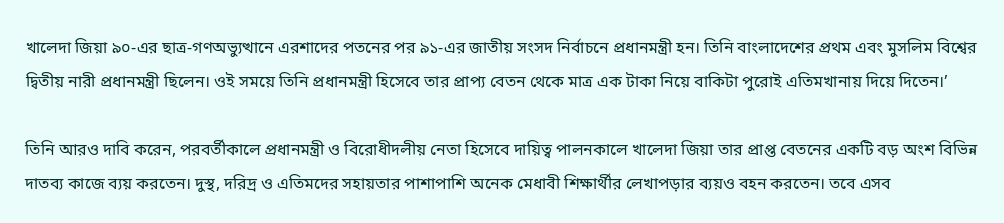খালেদা জিয়া ৯০-এর ছাত্র-গণঅভ্যুত্থানে এরশাদের পতনের পর ৯১-এর জাতীয় সংসদ নির্বাচনে প্রধানমন্ত্রী হন। তিনি বাংলাদেশের প্রথম এবং মুসলিম বিশ্বের দ্বিতীয় নারী প্রধানমন্ত্রী ছিলেন। ওই সময়ে তিনি প্রধানমন্ত্রী হিসেবে তার প্রাপ্য বেতন থেকে মাত্র এক টাকা নিয়ে বাকিটা পুরোই এতিমখানায় দিয়ে দিতেন।’

তিনি আরও দাবি করেন, পরবর্তীকালে প্রধানমন্ত্রী ও বিরোধীদলীয় নেতা হিসেবে দায়িত্ব পালনকালে খালেদা জিয়া তার প্রাপ্ত বেতনের একটি বড় অংশ বিভিন্ন দাতব্য কাজে ব্যয় করতেন। দুস্থ, দরিদ্র ও এতিমদের সহায়তার পাশাপাশি অনেক মেধাবী শিক্ষার্থীর লেখাপড়ার ব্যয়ও বহন করতেন। তবে এসব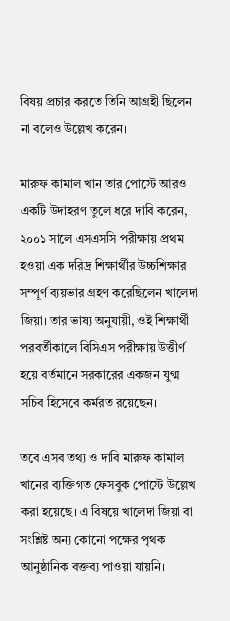বিষয় প্রচার করতে তিনি আগ্রহী ছিলেন না বলেও উল্লেখ করেন।

মারুফ কামাল খান তার পোস্টে আরও একটি উদাহরণ তুলে ধরে দাবি করেন, ২০০১ সালে এসএসসি পরীক্ষায় প্রথম হওয়া এক দরিদ্র শিক্ষার্থীর উচ্চশিক্ষার সম্পূর্ণ ব্যয়ভার গ্রহণ করেছিলেন খালেদা জিয়া। তার ভাষ্য অনুযায়ী, ওই শিক্ষার্থী পরবর্তীকালে বিসিএস পরীক্ষায় উত্তীর্ণ হয়ে বর্তমানে সরকারের একজন যুগ্ম সচিব হিসেবে কর্মরত রয়েছেন।

তবে এসব তথ্য ও দাবি মারুফ কামাল খানের ব্যক্তিগত ফেসবুক পোস্টে উল্লেখ করা হয়েছে। এ বিষয়ে খালেদা জিয়া বা সংশ্লিষ্ট অন্য কোনো পক্ষের পৃথক আনুষ্ঠানিক বক্তব্য পাওয়া যায়নি।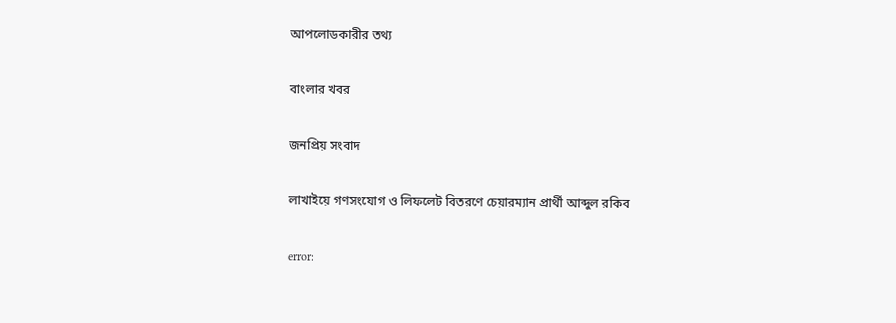আপলোডকারীর তথ্য

বাংলার খবর

জনপ্রিয় সংবাদ

লাখাইয়ে গণসংযোগ ও লিফলেট বিতরণে চেয়ারম্যান প্রার্থী আব্দুল রকিব

error: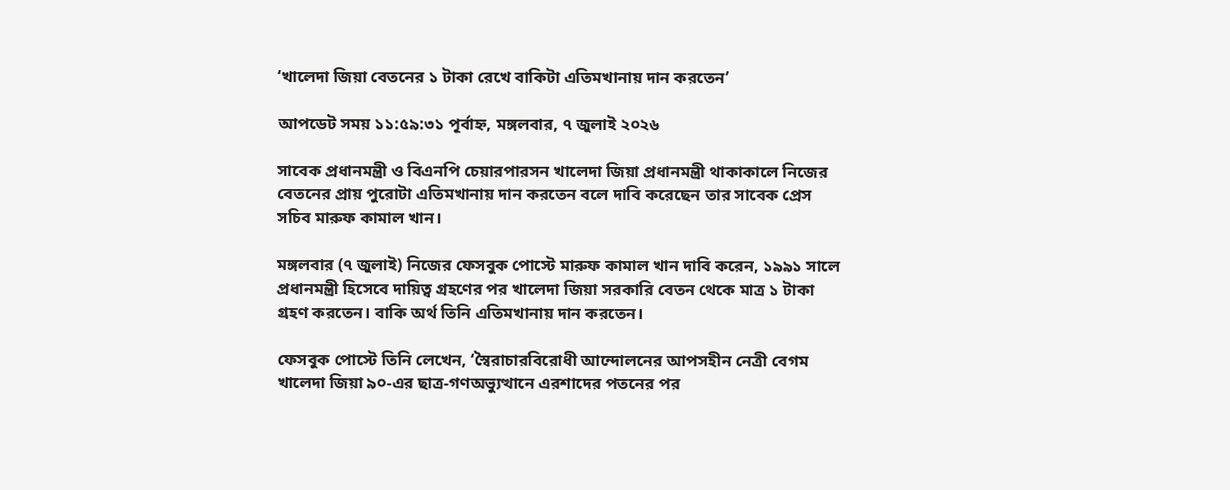‘খালেদা জিয়া বেতনের ১ টাকা রেখে বাকিটা এতিমখানায় দান করতেন’

আপডেট সময় ১১:৫৯:৩১ পূর্বাহ্ন, মঙ্গলবার, ৭ জুলাই ২০২৬

সাবেক প্রধানমন্ত্রী ও বিএনপি চেয়ারপারসন খালেদা জিয়া প্রধানমন্ত্রী থাকাকালে নিজের বেতনের প্রায় পুরোটা এতিমখানায় দান করতেন বলে দাবি করেছেন তার সাবেক প্রেস সচিব মারুফ কামাল খান।

মঙ্গলবার (৭ জুলাই) নিজের ফেসবুক পোস্টে মারুফ কামাল খান দাবি করেন, ১৯৯১ সালে প্রধানমন্ত্রী হিসেবে দায়িত্ব গ্রহণের পর খালেদা জিয়া সরকারি বেতন থেকে মাত্র ১ টাকা গ্রহণ করতেন। বাকি অর্থ তিনি এতিমখানায় দান করতেন।

ফেসবুক পোস্টে তিনি লেখেন, ‘স্বৈরাচারবিরোধী আন্দোলনের আপসহীন নেত্রী বেগম খালেদা জিয়া ৯০-এর ছাত্র-গণঅভ্যুত্থানে এরশাদের পতনের পর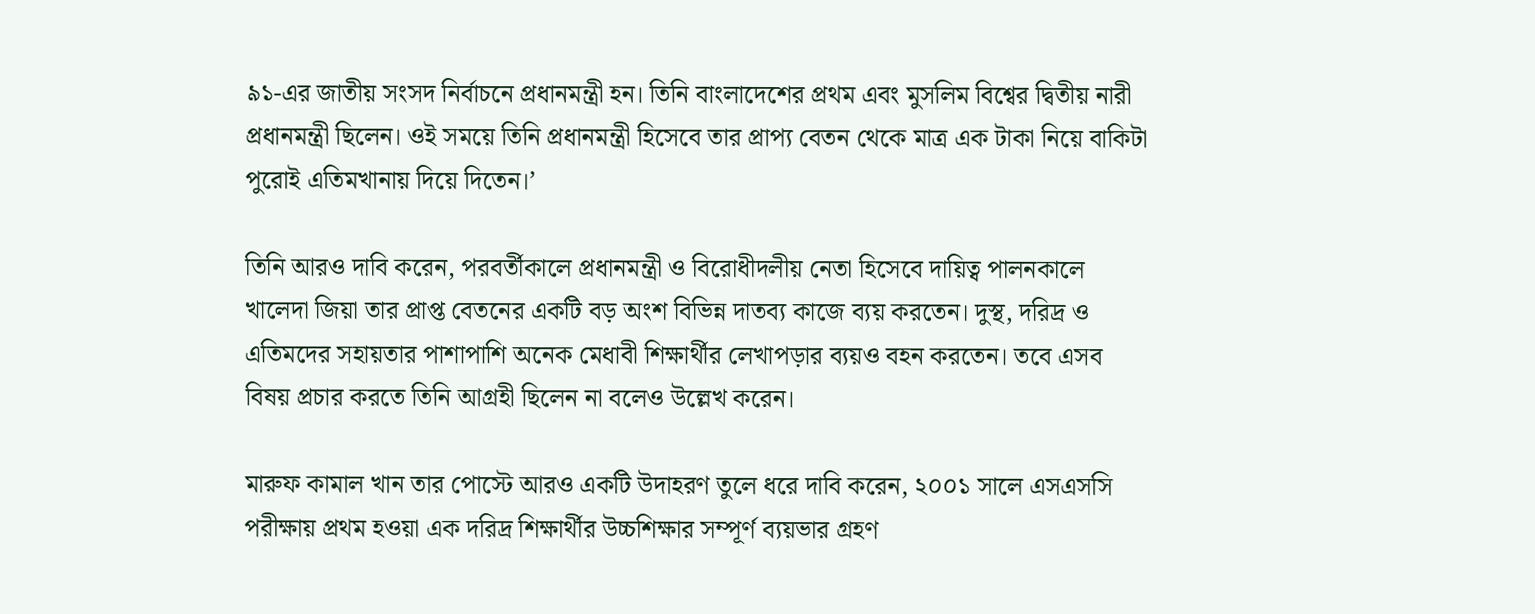৯১-এর জাতীয় সংসদ নির্বাচনে প্রধানমন্ত্রী হন। তিনি বাংলাদেশের প্রথম এবং মুসলিম বিশ্বের দ্বিতীয় নারী প্রধানমন্ত্রী ছিলেন। ওই সময়ে তিনি প্রধানমন্ত্রী হিসেবে তার প্রাপ্য বেতন থেকে মাত্র এক টাকা নিয়ে বাকিটা পুরোই এতিমখানায় দিয়ে দিতেন।’

তিনি আরও দাবি করেন, পরবর্তীকালে প্রধানমন্ত্রী ও বিরোধীদলীয় নেতা হিসেবে দায়িত্ব পালনকালে খালেদা জিয়া তার প্রাপ্ত বেতনের একটি বড় অংশ বিভিন্ন দাতব্য কাজে ব্যয় করতেন। দুস্থ, দরিদ্র ও এতিমদের সহায়তার পাশাপাশি অনেক মেধাবী শিক্ষার্থীর লেখাপড়ার ব্যয়ও বহন করতেন। তবে এসব বিষয় প্রচার করতে তিনি আগ্রহী ছিলেন না বলেও উল্লেখ করেন।

মারুফ কামাল খান তার পোস্টে আরও একটি উদাহরণ তুলে ধরে দাবি করেন, ২০০১ সালে এসএসসি পরীক্ষায় প্রথম হওয়া এক দরিদ্র শিক্ষার্থীর উচ্চশিক্ষার সম্পূর্ণ ব্যয়ভার গ্রহণ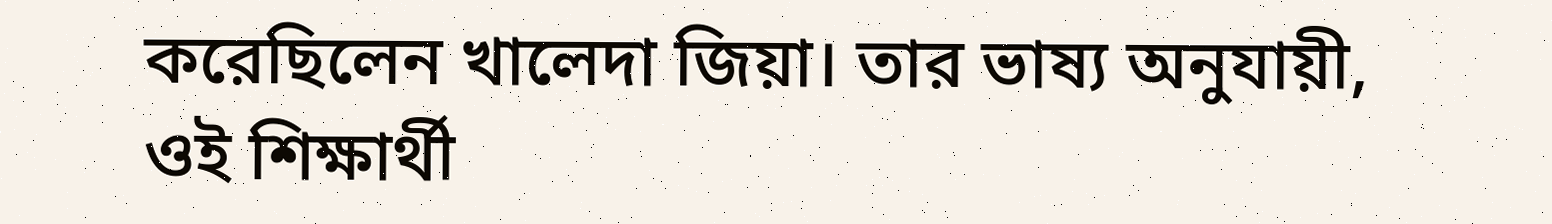করেছিলেন খালেদা জিয়া। তার ভাষ্য অনুযায়ী, ওই শিক্ষার্থী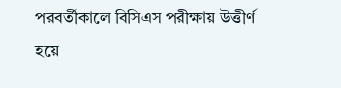পরবর্তীকালে বিসিএস পরীক্ষায় উত্তীর্ণ হয়ে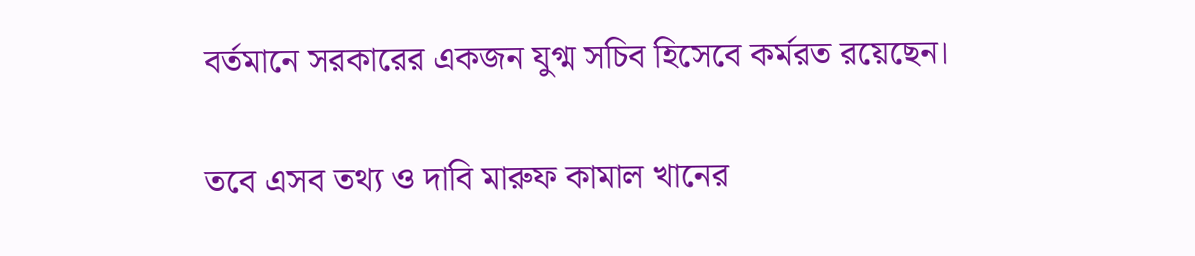বর্তমানে সরকারের একজন যুগ্ম সচিব হিসেবে কর্মরত রয়েছেন।

তবে এসব তথ্য ও দাবি মারুফ কামাল খানের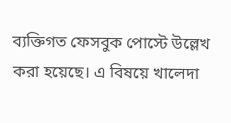ব্যক্তিগত ফেসবুক পোস্টে উল্লেখ করা হয়েছে। এ বিষয়ে খালেদা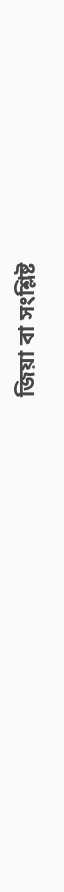জিয়া বা সংশ্লিষ্ট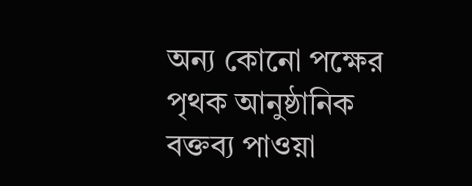অন্য কোনো পক্ষের পৃথক আনুষ্ঠানিক বক্তব্য পাওয়া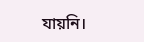যায়নি।